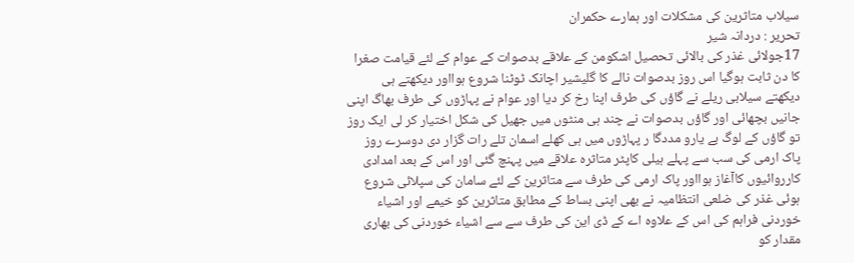سیلاب متاثرین کی مشکلات اور ہمارے حکمران
تحریر : دردانہ شیر
17جولائی غذر کی بالائی تحصیل اشکومن کے علاقے بدصوات کے عوام کے لئے قیامت صغرا کا دن ثابت ہوگیا اس روز بدصوات نالے کا گلیشیر اچانک ٹوٹنا شروع ہوااور دیکھتے ہی دیکھتے سیلابی ریلے نے گاؤں کی طرف اپنا رخ کر دیا اور عوام نے پہاڑوں کی طرف بھاگ اپنی جانیں بچھائی اور گاؤں بدصوات نے چند ہی منٹوں میں جھیل کی شکل اختیار کر لی ایک روز تو گاؤں کے لوگ بے یارو مددگا ر پہاڑوں میں ہی کھلے اسمان تلے رات گزار دی دوسرے روز پاک ارمی کی سب سے پہلے ہیلی کاپٹر متاثرہ علاقے میں پہنچ گئی اور اس کے بعد امدادی کارروائیوں کاآغاز ہوااور پاک ارمی کی طرف سے متاثرین کے لئے سامان کی سپلائی شروع ہوئی غذر کی ضلعی انتظامیہ نے بھی اپنی بساط کے مطابق متاثرین کو خیمے اور اشیاء خوردنی فراہم کی اس کے علاوہ اے کے ڈی این کی طرف سے سے اشیاء خوردنی کی بھاری مقدار کو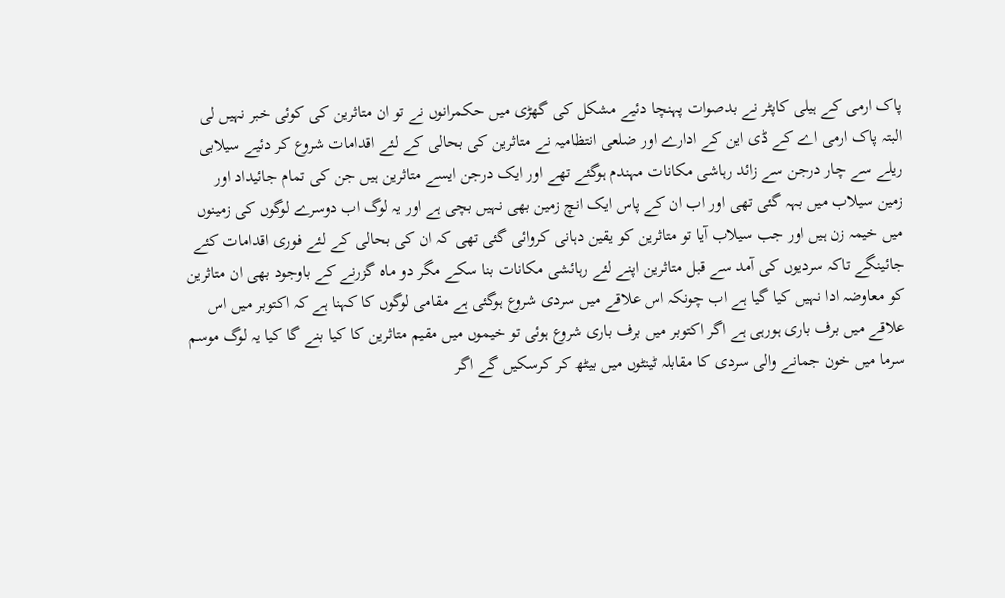پاک ارمی کے ہیلی کاپٹر نے بدصوات پہنچا دئیے مشکل کی گھڑی میں حکمرانوں نے تو ان متاثرین کی کوئی خبر نہیں لی البتہ پاک ارمی اے کے ڈی این کے ادارے اور ضلعی انتظامیہ نے متاثرین کی بحالی کے لئے اقدامات شروع کر دئیے سیلابی ریلے سے چار درجن سے زائد رہاشی مکانات مہندم ہوگئے تھے اور ایک درجن ایسے متاثرین ہیں جن کی تمام جائیداد اور زمین سیلاب میں بہہ گئی تھی اور اب ان کے پاس ایک انچ زمین بھی نہیں بچی ہے اور یہ لوگ اب دوسرے لوگوں کی زمینوں میں خیمہ زن ہیں اور جب سیلاب آیا تو متاثرین کو یقین دہانی کروائی گئی تھی کہ ان کی بحالی کے لئے فوری اقدامات کئے جائینگے تاکہ سردیوں کی آمد سے قبل متاثرین اپنے لئے رہائشی مکانات بنا سکے مگر دو ماہ گزرنے کے باوجود بھی ان متاثرین کو معاوضہ ادا نہیں کیا گیا ہے اب چونکہ اس علاقے میں سردی شروع ہوگئی ہے مقامی لوگوں کا کہنا ہے کہ اکتوبر میں اس علاقے میں برف باری ہورہی ہے اگر اکتوبر میں برف باری شروع ہوئی تو خیموں میں مقیم متاثرین کا کیا بنے گا کیا یہ لوگ موسم سرما میں خون جمانے والی سردی کا مقابلہ ٹینٹوں میں بیٹھ کر کرسکیں گے اگر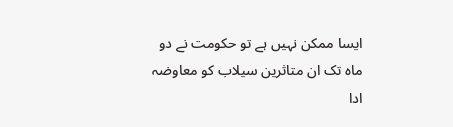ایسا ممکن نہیں ہے تو حکومت نے دو ماہ تک ان متاثرین سیلاب کو معاوضہ ادا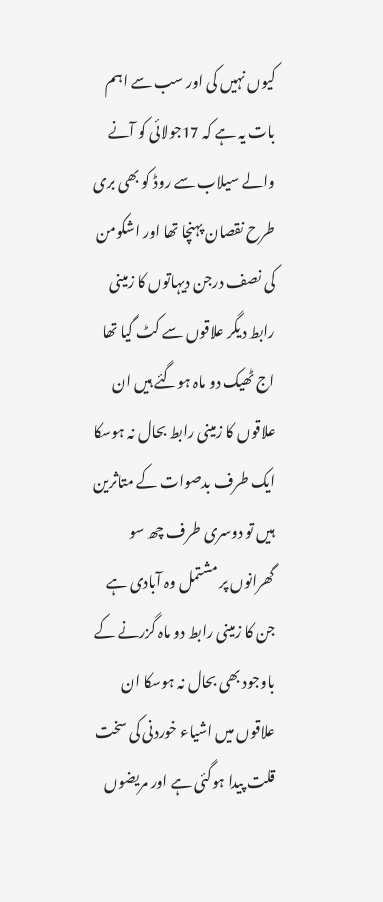کیوں نہیں کی اور سب سے اہم بات یہ ہے کہ 17جولائی کو آنے والے سیلاب سے روڈ کو بھی بری طرح نقصان پہنچا تھا اور اشکومن کی نصف درجن دیہاتوں کا زمینی رابط دیگر علاقوں سے کٹ گیا تھا اج ٹھیک دو ماہ ہوگئے ہیں ان علاقوں کا زمینی رابط بحال نہ ہوسکا ایک طرف بدصوات کے متاثرین ہیں تو دوسری طرف چھ سو گھرانوں پر مشتمل وہ آبادی ہے جن کا زمینی رابط دو ماہ گزرنے کے باوجود بھی بحال نہ ہوسکا ان علاقوں میں اشیاء خوردنی کی سخت قلت پیدا ہوگئی ہے اور مریضوں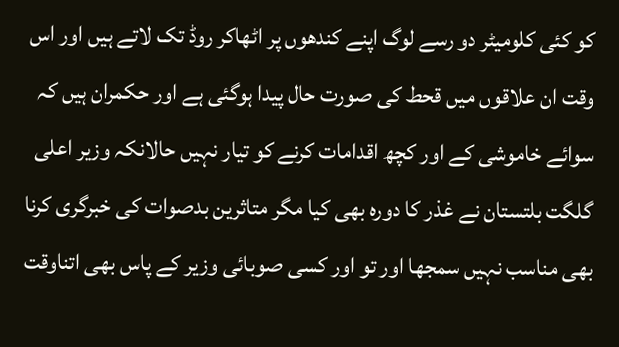کو کئی کلومیٹر دو رسے لوگ اپنے کندھوں پر اٹھاکر روڈ تک لاتے ہیں اور اس وقت ان علاقوں میں قحط کی صورت حال پیدا ہوگئی ہے اور حکمران ہیں کہ سوائے خاموشی کے اور کچھ اقدامات کرنے کو تیار نہیں حالانکہ وزیر اعلی گلگت بلتستان نے غذر کا دورہ بھی کیا مگر متاثرین بدصوات کی خبرگری کرنا بھی مناسب نہیں سمجھا اور تو اور کسی صوبائی وزیر کے پاس بھی اتناوقت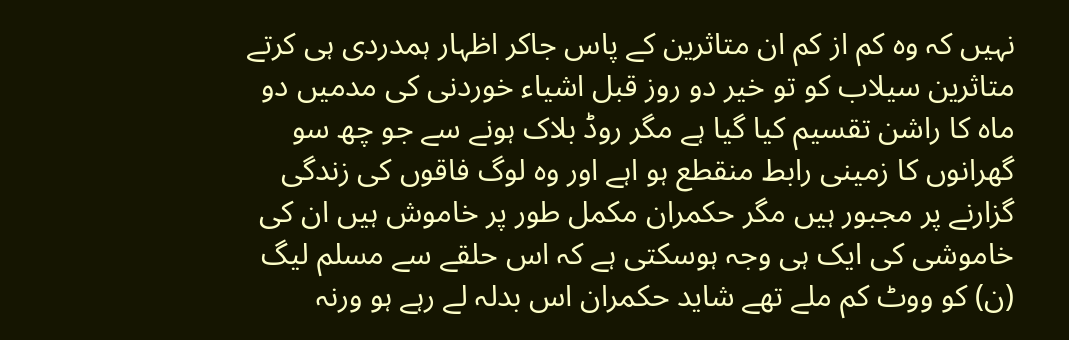نہیں کہ وہ کم از کم ان متاثرین کے پاس جاکر اظہار ہمدردی ہی کرتے متاثرین سیلاب کو تو خیر دو روز قبل اشیاء خوردنی کی مدمیں دو ماہ کا راشن تقسیم کیا گیا ہے مگر روڈ بلاک ہونے سے جو چھ سو گھرانوں کا زمینی رابط منقطع ہو اہے اور وہ لوگ فاقوں کی زندگی گزارنے پر مجبور ہیں مگر حکمران مکمل طور پر خاموش ہیں ان کی خاموشی کی ایک ہی وجہ ہوسکتی ہے کہ اس حلقے سے مسلم لیگ (ن) کو ووٹ کم ملے تھے شاید حکمران اس بدلہ لے رہے ہو ورنہ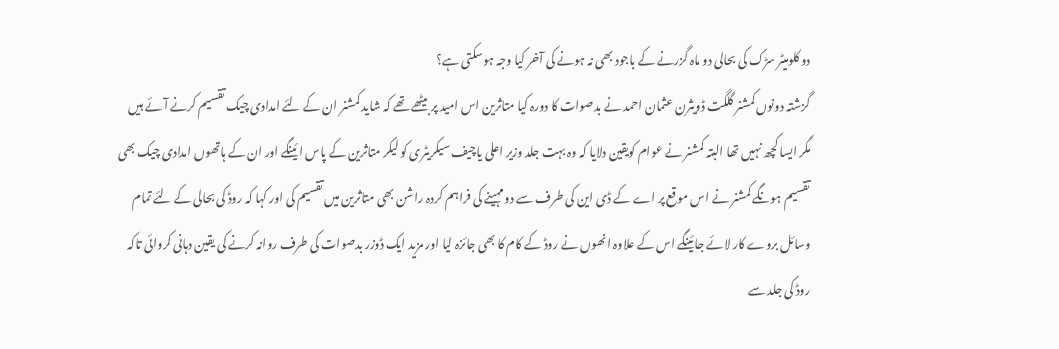دو کلومیٹر سڑک کی بحالی دو ماہ گزرنے کے باجود بھی نہ ہونے کی آخر کیا وجہ ہوسکتی ہے؟
گزشتہ دونوں کمشنر گلگت ڈویثرن عثمان احمد نے بدصوات کا دورہ کیا متاثرین اس امید پر بیٹھے تھے کہ شاید کمشنر ان کے لئے امدادی چیک تقسیم کرنے آئے ہیں مگر ایسا کچھ نہیں تھا البتہ کمشنر نے عوام کویقین دلایا کہ وہ بہت جلد وزیر اعلی یاچیف سیکریٹری کو لیکر متاثرین کے پاس ائینگے اور ان کے ہاتھوں امدادی چیک بھی تقسیم ہونگے کمشنر نے اس موقع پر اے کے ڈی این کی طرف سے دومہینے کی فراہم کردہ راشن بھی متاثرین میں تقسیم کی اور کہا کہ روڈ کی بحالی کے لئے تمام وسائل بروے کار لائے جائینگے اس کے علاوہ انھوں نے روڈ کے کام کا بھی جائزہ لیا اور مزید ایک ڈوزر بدصوات کی طرف روانہ کرنے کی یقین دہانی کروائی تاکہ روڈ کی جلد سے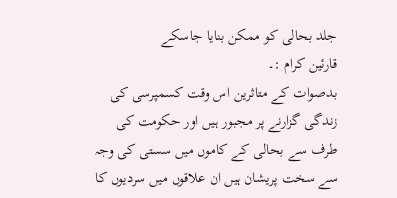جلد بحالی کو ممکن بنایا جاسکے
قارئین کرام :۔
بدصوات کے متاثرین اس وقت کسمپرسی کی زندگی گزارنے پر مجبور ہیں اور حکومت کی طرف سے بحالی کے کاموں میں سستی کی وجہ سے سخت پریشان ہیں ان علاقوں میں سردیوں کا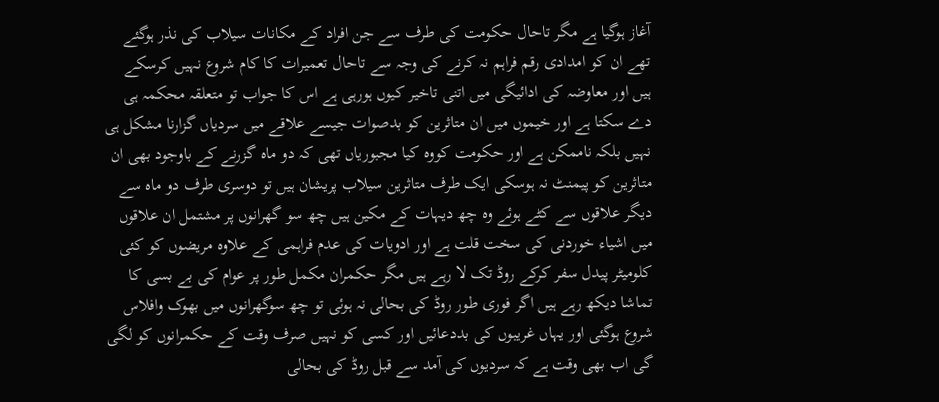آغاز ہوگیا ہے مگر تاحال حکومت کی طرف سے جن افراد کے مکانات سیلاب کی نذر ہوگئے تھے ان کو امدادی رقم فراہم نہ کرنے کی وجہ سے تاحال تعمیرات کا کام شروع نہیں کرسکے ہیں اور معاوضہ کی ادائیگی میں اتنی تاخیر کیوں ہورہی ہے اس کا جواب تو متعلقہ محکمہ ہی دے سکتا ہے اور خیموں میں ان متاثرین کو بدصوات جیسے علاقے میں سردیاں گزارنا مشکل ہی نہیں بلکہ ناممکن ہے اور حکومت کووہ کیا مجبوریاں تھی کہ دو ماہ گزرنے کے باوجود بھی ان متاثرین کو پیمنٹ نہ ہوسکی ایک طرف متاثرین سیلاب پریشان ہیں تو دوسری طرف دو ماہ سے دیگر علاقوں سے کٹے ہوئے وہ چھ دیہات کے مکین ہیں چھ سو گھرانوں پر مشتمل ان علاقوں میں اشیاء خوردنی کی سخت قلت ہے اور ادویات کی عدم فراہمی کے علاوہ مریضوں کو کئی کلومیٹر پیدل سفر کرکے روڈ تک لا رہے ہیں مگر حکمران مکمل طور پر عوام کی بے بسی کا تماشا دیکھ رہے ہیں اگر فوری طور روڈ کی بحالی نہ ہوئی تو چھ سوگھرانوں میں بھوک وافلاس شروع ہوگئی اور یہاں غریبوں کی بددعائیں اور کسی کو نہیں صرف وقت کے حکمرانوں کو لگی گی اب بھی وقت ہے کہ سردیوں کی آمد سے قبل روڈ کی بحالی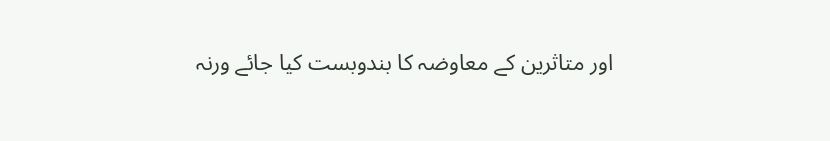اور متاثرین کے معاوضہ کا بندوبست کیا جائے ورنہ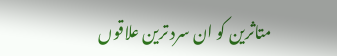متاثرین کو ان سرد ترین علاقوں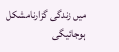میں زندگی گزارنامشکل ہوجائیگی